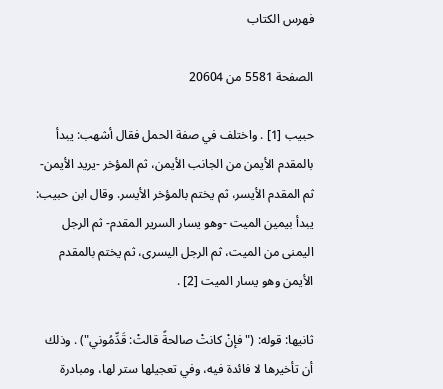فهرس الكتاب

الصفحة 5581 من 20604

حبيب [1] . واختلف في صفة الحمل فقال أشهب: يبدأ بالمقدم الأيمن من الجانب الأيمن، ثم المؤخر -يريد الأيمن- ثم المقدم الأيسر، ثم يختم بالمؤخر الأيسر. وقال ابن حبيب: يبدأ بيمين الميت -وهو يسار السرير المقدم- ثم الرجل اليمنى من الميت، ثم الرجل اليسرى، ثم يختم بالمقدم الأيمن وهو يسار الميت [2] .

ثانيها: قوله: ("فإنْ كانتْ صالحةً قالتْ: قَدِّمُوني") . وذلك أن تأخيرها لا فائدة فيه، وفي تعجيلها ستر لها، ومبادرة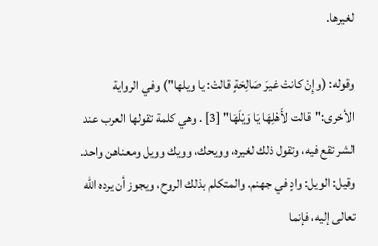لغيرها.

وقوله: (وإِنْ كانتْ غيرَ صَالِحَةٍ قالتْ: يا ويلها") وفي الرواية الأخرى:"قالت لأَهْلِهَا يَا وَيْلَهَا" [3] . وهي كلمة تقولها العرب عند الشر تقع فيه، وتقول ذلك لغيره، وويحك، وويك وويل ومعناهن واحد. وقيل: الويل: وادٍ في جهنم. والمتكلم بذلك الروح، ويجوز أن يرده الله تعالى إليه، فإنما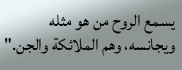يسمع الروح من هو مثله ويجانسه، وهم الملائكة والجن."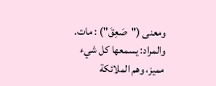ومعنى ("صَعِقَ") : مات. والمراد: يسمعها كل شيء مميز، وهم الملائكة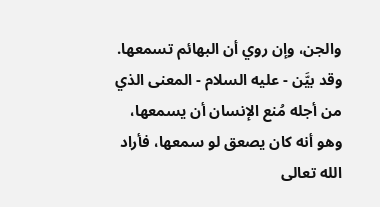والجن، وإن روي أن البهائم تسمعها. وقد بيَّن - عليه السلام - المعنى الذي من أجله مُنع الإنسان أن يسمعها، وهو أنه كان يصعق لو سمعها، فأراد الله تعالى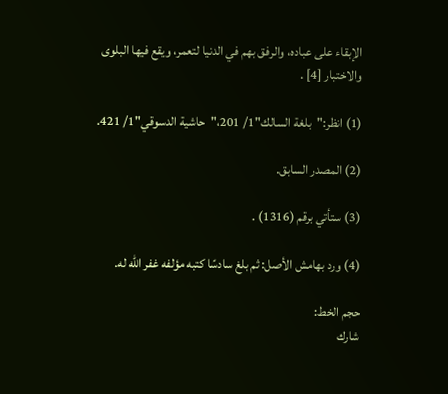الإبقاء على عباده، والرفق بهم في الدنيا لتعمر، ويقع فيها البلوى والاختبار [4] .

(1) انظر:"بلغة السالك"1/ 201،"حاشية الدسوقي"1/ 421.

(2) المصدر السابق.

(3) ستأتي برقم (1316) .

(4) ورد بهامش الأصل: ثم بلغ سادسًا كتبه مؤلفه غفر الله له.

حجم الخط:
شارك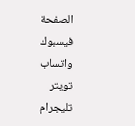الصفحة
فيسبوك واتساب تويتر تليجرام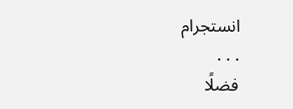انستجرام
. . .
فضلًا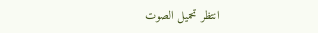انتظر تحميل الصوت